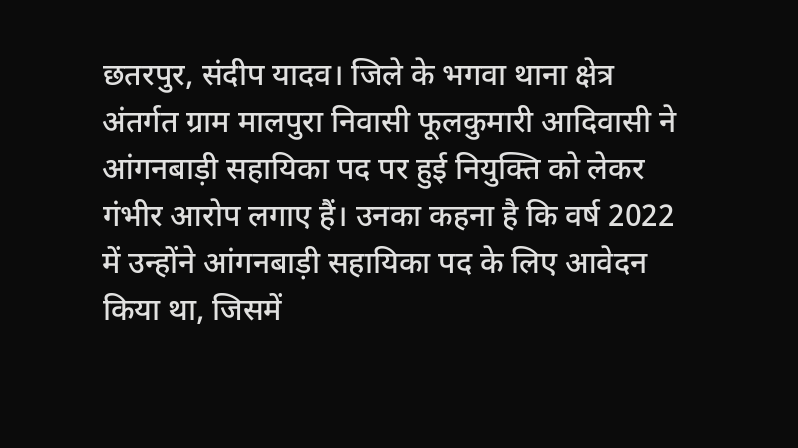छतरपुर, संदीप यादव। जिले के भगवा थाना क्षेत्र अंतर्गत ग्राम मालपुरा निवासी फूलकुमारी आदिवासी ने आंगनबाड़ी सहायिका पद पर हुई नियुक्ति को लेकर गंभीर आरोप लगाए हैं। उनका कहना है कि वर्ष 2022 में उन्होंने आंगनबाड़ी सहायिका पद के लिए आवेदन किया था, जिसमें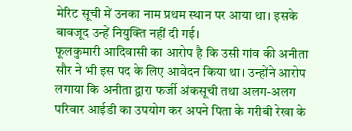मेरिट सूची में उनका नाम प्रथम स्थान पर आया था। इसके बावजूद उन्हें नियुक्ति नहीं दी गई।
फूलकुमारी आदिवासी का आरोप है कि उसी गांव की अनीता सौर ने भी इस पद के लिए आवेदन किया था। उन्होंने आरोप लगाया कि अनीता द्वारा फर्जी अंकसूची तथा अलग-अलग परिवार आईडी का उपयोग कर अपने पिता के गरीबी रेखा के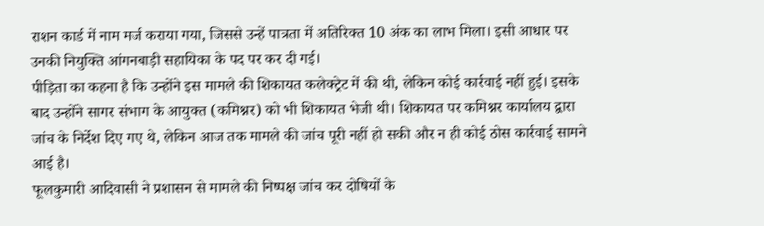राशन कार्ड में नाम मर्ज कराया गया, जिससे उन्हें पात्रता में अतिरिक्त 10 अंक का लाभ मिला। इसी आधार पर उनकी नियुक्ति आंगनबाड़ी सहायिका के पद पर कर दी गई।
पीड़िता का कहना है कि उन्होंने इस मामले की शिकायत कलेक्ट्रेट में की थी, लेकिन कोई कार्रवाई नहीं हुई। इसके बाद उन्होंने सागर संभाग के आयुक्त (कमिश्नर) को भी शिकायत भेजी थी। शिकायत पर कमिश्नर कार्यालय द्वारा जांच के निर्देश दिए गए थे, लेकिन आज तक मामले की जांच पूरी नहीं हो सकी और न ही कोई ठोस कार्रवाई सामने आई है।
फूलकुमारी आदिवासी ने प्रशासन से मामले की निष्पक्ष जांच कर दोषियों के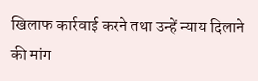खिलाफ कार्रवाई करने तथा उन्हें न्याय दिलाने की मांग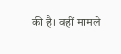की है। वहीं मामले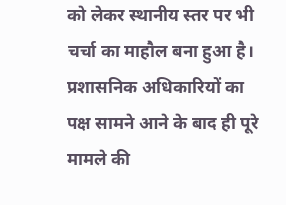को लेकर स्थानीय स्तर पर भी चर्चा का माहौल बना हुआ है। प्रशासनिक अधिकारियों का पक्ष सामने आने के बाद ही पूरे मामले की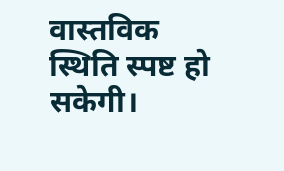वास्तविक स्थिति स्पष्ट हो सकेगी।